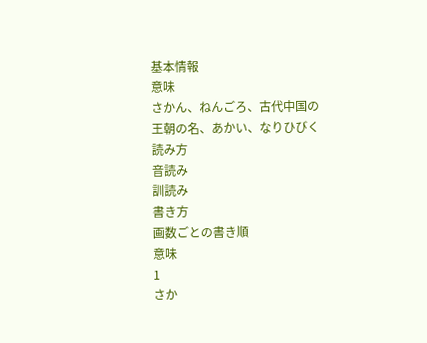基本情報
意味
さかん、ねんごろ、古代中国の王朝の名、あかい、なりひびく
読み方
音読み
訓読み
書き方
画数ごとの書き順
意味
1
さか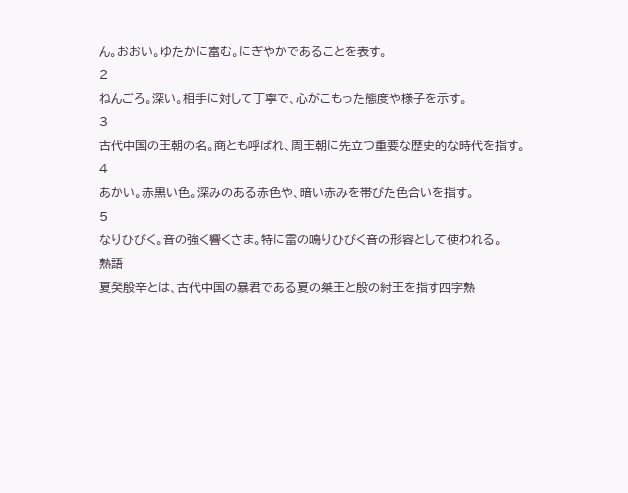ん。おおい。ゆたかに富む。にぎやかであることを表す。
2
ねんごろ。深い。相手に対して丁寧で、心がこもった態度や様子を示す。
3
古代中国の王朝の名。商とも呼ばれ、周王朝に先立つ重要な歴史的な時代を指す。
4
あかい。赤黒い色。深みのある赤色や、暗い赤みを帯びた色合いを指す。
5
なりひびく。音の強く響くさま。特に雷の鳴りひびく音の形容として使われる。
熟語
夏癸殷辛とは、古代中国の暴君である夏の桀王と殷の紂王を指す四字熟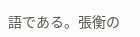語である。張衡の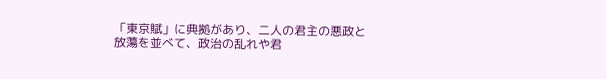「東京賦」に典拠があり、二人の君主の悪政と放蕩を並べて、政治の乱れや君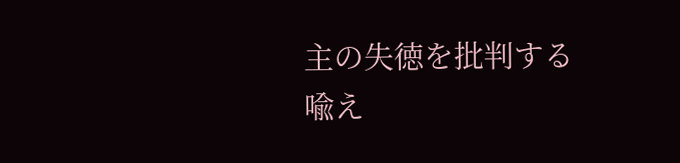主の失徳を批判する喩え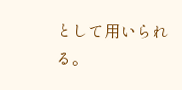として用いられる。